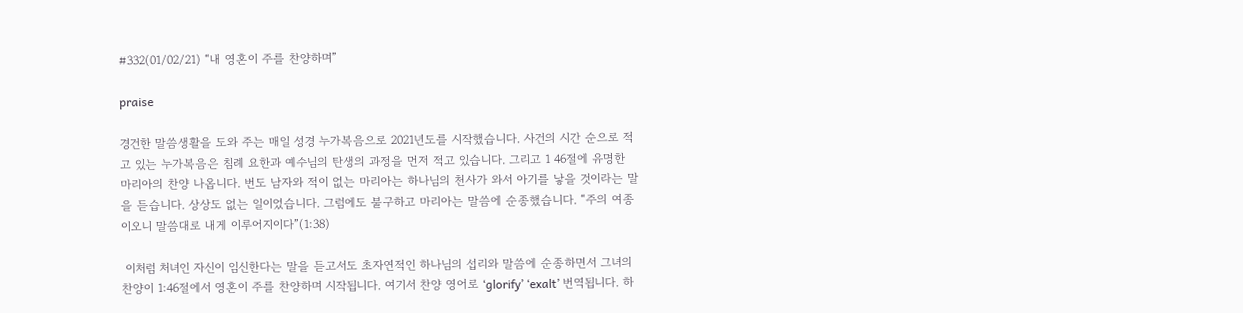#332(01/02/21) “내 영혼이 주를 찬양하며”

praise

경건한 말씀생활을 도와 주는 매일 성경 누가복음으로 2021년도를 시작했습니다. 사건의 시간 순으로 적고 있는 누가복음은 침례 요한과 예수님의 탄생의 과정을 먼저 적고 있습니다. 그리고 1 46절에 유명한 마리아의 찬양 나옵니다. 번도 남자와 적이 없는 마리아는 하나님의 천사가 와서 아기를 낳을 것이라는 말을 듣습니다. 상상도 없는 일이었습니다. 그럼에도 불구하고 마리아는 말씀에 순종했습니다. “주의 여종이오니 말씀대로 내게 이루어지이다”(1:38)

 이처럼 처녀인 자신이 임신한다는 말을 듣고서도 초자연적인 하나님의 섭리와 말씀에 순종하면서 그녀의 찬양이 1:46절에서 영혼이 주를 찬양하며 시작됩니다. 여기서 찬양 영어로 ‘glorify’ ‘exalt’ 번역됩니다. 하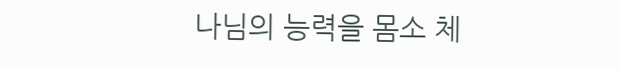나님의 능력을 몸소 체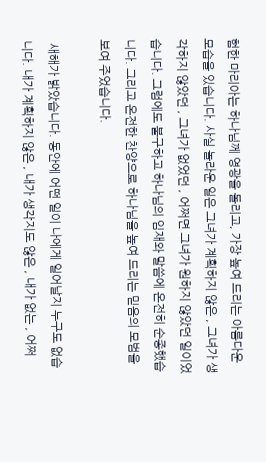험한 마리아는 하나님께 영광을 돌리고, 가장 높여 드리는 아름다운 모습을 있습니다. 사실 놀라운 일은 그녀가 계획하지 않은 , 그녀가 생각하지 않았던 , 그녀가 없었던 , 어쩌면 그녀가 원하지 않았던 일이었습니다. 그럼에도 불구하고 하나님의 임재와 말씀에 온전히 순종했습니다. 그리고 온전한 찬양으로 하나님을 높여 드리는 믿음의 모범을 보여 주었습니다.

 새해가 밝았습니다. 동안에 어떤 일이 나에게 일어날지 누구도 없습니다. 내가 계획하지 않은 , 내가 생각지도 않은 , 내가 없는 , 어쩌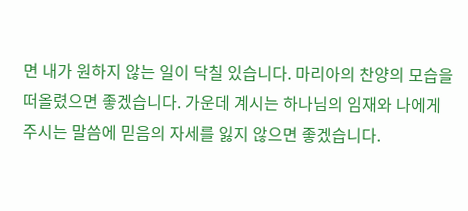면 내가 원하지 않는 일이 닥칠 있습니다. 마리아의 찬양의 모습을 떠올렸으면 좋겠습니다. 가운데 계시는 하나님의 임재와 나에게 주시는 말씀에 믿음의 자세를 잃지 않으면 좋겠습니다.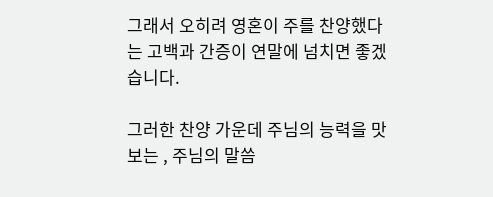그래서 오히려 영혼이 주를 찬양했다는 고백과 간증이 연말에 넘치면 좋겠습니다.

그러한 찬양 가운데 주님의 능력을 맛보는 , 주님의 말씀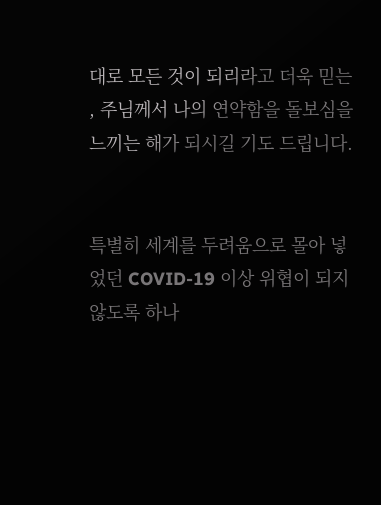대로 모든 것이 되리라고 더욱 믿는 , 주님께서 나의 연약함을 돌보심을 느끼는 해가 되시길 기도 드립니다.


특별히 세계를 두려움으로 몰아 넣었던 COVID-19 이상 위협이 되지 않도록 하나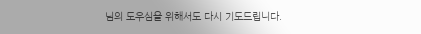님의 도우심을 위해서도 다시 기도드립니다.